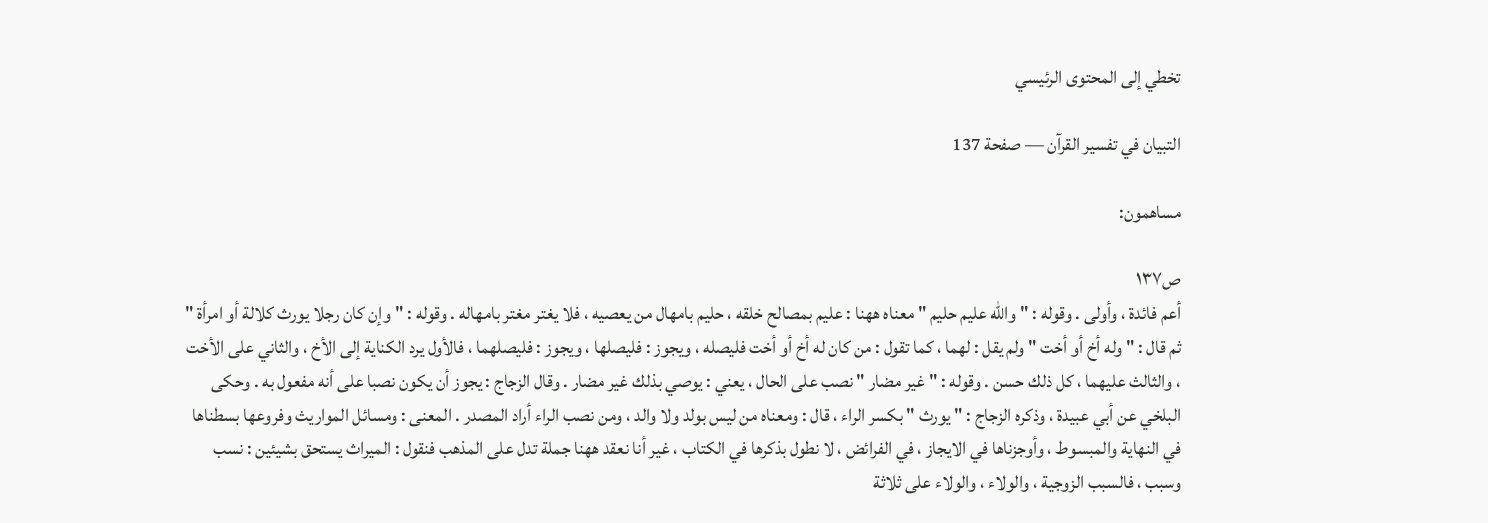تخطي إلى المحتوى الرئيسي

التبيان في تفسير القرآن — صفحة 137

مساهمون:

ص١٣٧
أعم فائدة ، وأولى . وقوله : " والله عليم حليم " معناه ههنا : عليم بمصالح خلقه ، حليم بامهال من يعصيه ، فلا يغتر مغتر بامهاله . وقوله : " وإن كان رجلا يورث كلالة أو امرأة " ثم قال : " وله أخ أو أخت " ولم يقل : لهما ، كما تقول : من كان له أخ أو أخت فليصله ، ويجوز : فليصلها ، ويجوز : فليصلهما ، فالأول يرد الكناية إلى الأخ ، والثاني على الأخت ، والثالث عليهما ، كل ذلك حسن . وقوله : " غير مضار " نصب على الحال ، يعني : يوصي بذلك غير مضار . وقال الزجاج : يجوز أن يكون نصبا على أنه مفعول به . وحكى البلخي عن أبي عبيدة ، وذكره الزجاج : " يورث " بكسر الراء ، قال : ومعناه من ليس بولد ولا والد ، ومن نصب الراء أراد المصدر . المعنى : ومسائل المواريث وفروعها بسطناها في النهاية والمبسوط ، وأوجزناها في الايجاز ، في الفرائض ، لا نطول بذكرها في الكتاب ، غير أنا نعقد ههنا جملة تدل على المذهب فنقول : الميراث يستحق بشيئين : نسب وسبب ، فالسبب الزوجية ، والولاء ، والولاء على ثلاثة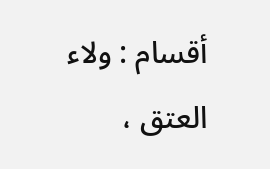أقسام : ولاء العتق ،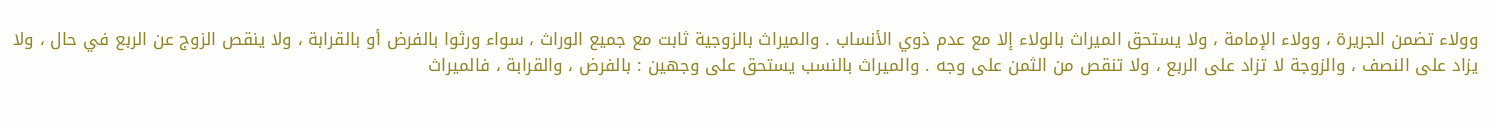وولاء تضمن الجريرة ، وولاء الإمامة ، ولا يستحق الميراث بالولاء إلا مع عدم ذوي الأنساب . والميراث بالزوجية ثابت مع جميع الوراث ، سواء ورثوا بالفرض أو بالقرابة ، ولا ينقص الزوج عن الربع في حال ، ولا يزاد على النصف ، والزوجة لا تزاد على الربع ، ولا تنقص من الثمن على وجه . والميراث بالنسب يستحق على وجهين : بالفرض ، والقرابة ، فالميراث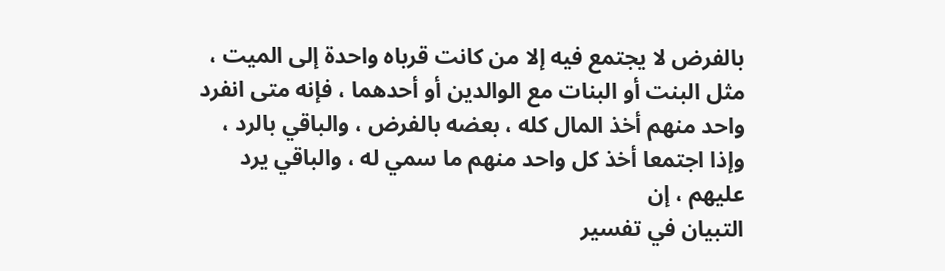بالفرض لا يجتمع فيه إلا من كانت قرباه واحدة إلى الميت ، مثل البنت أو البنات مع الوالدين أو أحدهما ، فإنه متى انفرد واحد منهم أخذ المال كله ، بعضه بالفرض ، والباقي بالرد ، وإذا اجتمعا أخذ كل واحد منهم ما سمي له ، والباقي يرد عليهم ، إن
التبيان في تفسير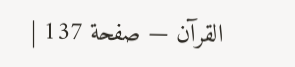القرآن — صفحة 137 |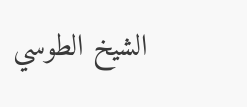الشيخ الطوسي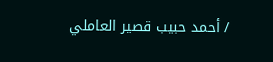/ أحمد حبيب قصير العاملي